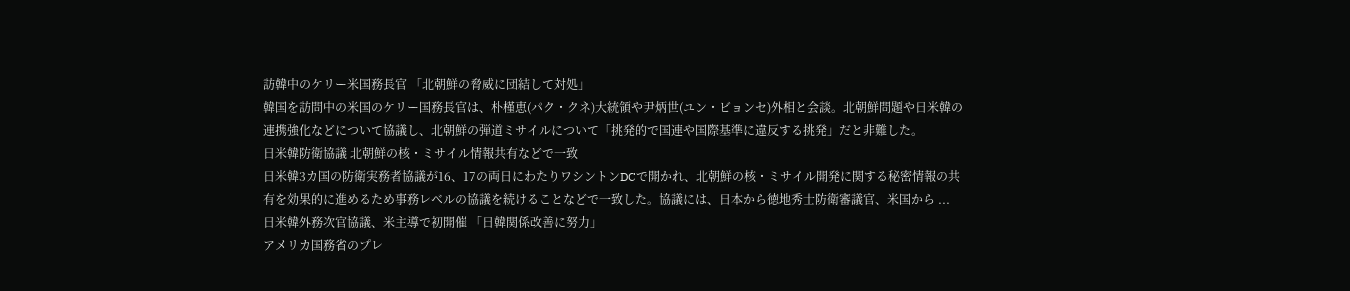訪韓中のケリー米国務長官 「北朝鮮の脅威に団結して対処」
韓国を訪問中の米国のケリー国務長官は、朴槿恵(パク・クネ)大統領や尹炳世(ユン・ビョンセ)外相と会談。北朝鮮問題や日米韓の連携強化などについて協議し、北朝鮮の弾道ミサイルについて「挑発的で国連や国際基準に違反する挑発」だと非難した。
日米韓防衛協議 北朝鮮の核・ミサイル情報共有などで一致
日米韓3カ国の防衛実務者協議が16、17の両日にわたりワシントンDCで開かれ、北朝鮮の核・ミサイル開発に関する秘密情報の共有を効果的に進めるため事務レベルの協議を続けることなどで一致した。協議には、日本から徳地秀士防衛審議官、米国から ...
日米韓外務次官協議、米主導で初開催 「日韓関係改善に努力」
アメリカ国務省のプレ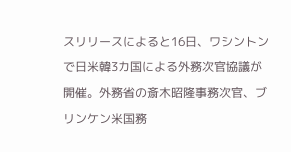スリリースによると16日、ワシントンで日米韓3カ国による外務次官協議が開催。外務省の斎木昭隆事務次官、ブリンケン米国務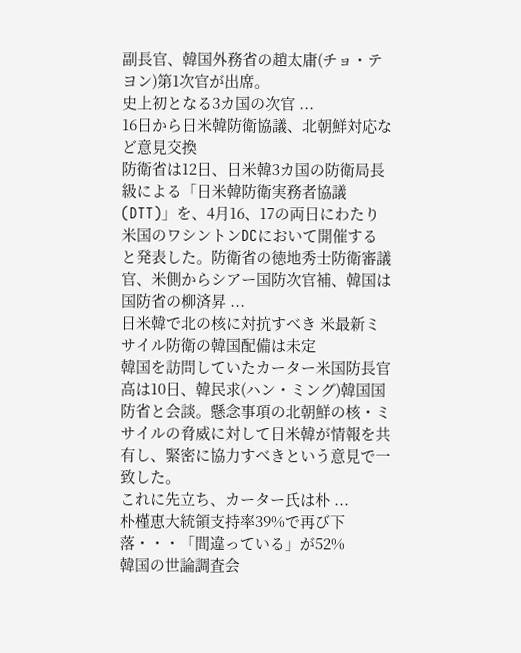副長官、韓国外務省の趙太庸(チョ・テヨン)第1次官が出席。
史上初となる3カ国の次官 ...
16日から日米韓防衛協議、北朝鮮対応など意見交換
防衛省は12日、日米韓3カ国の防衛局長級による「日米韓防衛実務者協議(DTT)」を、4月16、17の両日にわたり米国のワシントンDCにおいて開催すると発表した。防衛省の徳地秀士防衛審議官、米側からシアー国防次官補、韓国は国防省の柳済昇 ...
日米韓で北の核に対抗すべき 米最新ミサイル防衛の韓国配備は未定
韓国を訪問していたカーター米国防長官高は10日、韓民求(ハン・ミング)韓国国防省と会談。懸念事項の北朝鮮の核・ミサイルの脅威に対して日米韓が情報を共有し、緊密に協力すべきという意見で一致した。
これに先立ち、カーター氏は朴 ...
朴槿恵大統領支持率39%で再び下落・・・「間違っている」が52%
韓国の世論調査会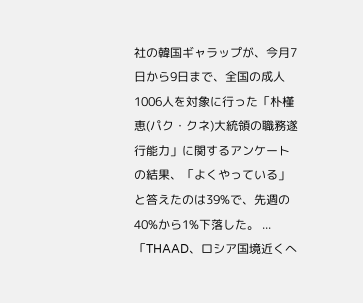社の韓国ギャラップが、今月7日から9日まで、全国の成人1006人を対象に行った「朴槿恵(パク・クネ)大統領の職務遂行能力」に関するアンケートの結果、「よくやっている」と答えたのは39%で、先週の40%から1%下落した。 ...
「THAAD、ロシア国境近くへ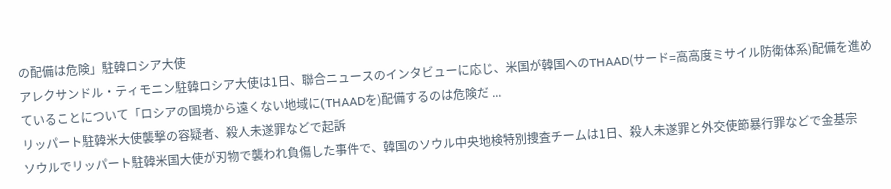の配備は危険」駐韓ロシア大使
アレクサンドル・ティモニン駐韓ロシア大使は1日、聯合ニュースのインタビューに応じ、米国が韓国へのTHAAD(サード=高高度ミサイル防衛体系)配備を進めていることについて「ロシアの国境から遠くない地域に(THAADを)配備するのは危険だ ...
リッパート駐韓米大使襲撃の容疑者、殺人未遂罪などで起訴
ソウルでリッパート駐韓米国大使が刃物で襲われ負傷した事件で、韓国のソウル中央地検特別捜査チームは1日、殺人未遂罪と外交使節暴行罪などで金基宗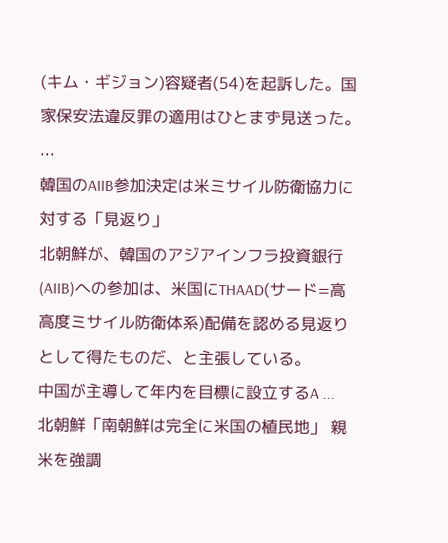(キム・ギジョン)容疑者(54)を起訴した。国家保安法違反罪の適用はひとまず見送った。 ...
韓国のAIIB参加決定は米ミサイル防衛協力に対する「見返り」
北朝鮮が、韓国のアジアインフラ投資銀行(AIIB)への参加は、米国にTHAAD(サード=高高度ミサイル防衛体系)配備を認める見返りとして得たものだ、と主張している。
中国が主導して年内を目標に設立するA ...
北朝鮮「南朝鮮は完全に米国の植民地」 親米を強調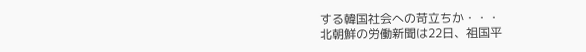する韓国社会への苛立ちか・・・
北朝鮮の労働新聞は22日、祖国平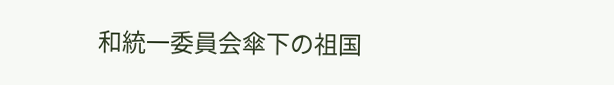和統一委員会傘下の祖国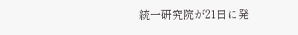統一研究院が21日に発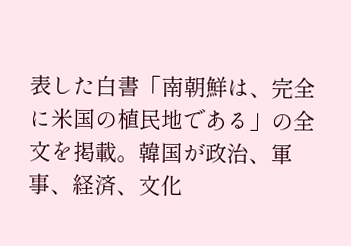表した白書「南朝鮮は、完全に米国の植民地である」の全文を掲載。韓国が政治、軍事、経済、文化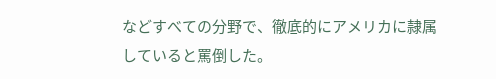などすべての分野で、徹底的にアメリカに隷属していると罵倒した。